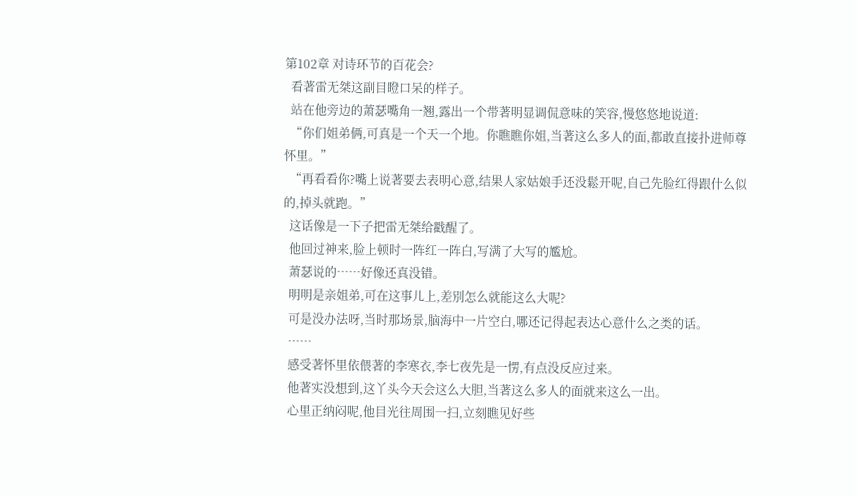第102章 对诗环节的百花会?
  看著雷无桀这副目瞪口呆的样子。
  站在他旁边的萧瑟嘴角一翘,露出一个带著明显调侃意味的笑容,慢悠悠地说道:
  “你们姐弟俩,可真是一个天一个地。你瞧瞧你姐,当著这么多人的面,都敢直接扑进师尊怀里。”
  “再看看你?嘴上说著要去表明心意,结果人家姑娘手还没鬆开呢,自己先脸红得跟什么似的,掉头就跑。”
  这话像是一下子把雷无桀给戳醒了。
  他回过神来,脸上顿时一阵红一阵白,写满了大写的尷尬。
  萧瑟说的……好像还真没错。
  明明是亲姐弟,可在这事儿上,差別怎么就能这么大呢?
  可是没办法呀,当时那场景,脑海中一片空白,哪还记得起表达心意什么之类的话。
  ……
  感受著怀里依偎著的李寒衣,李七夜先是一愣,有点没反应过来。
  他著实没想到,这丫头今天会这么大胆,当著这么多人的面就来这么一出。
  心里正纳闷呢,他目光往周围一扫,立刻瞧见好些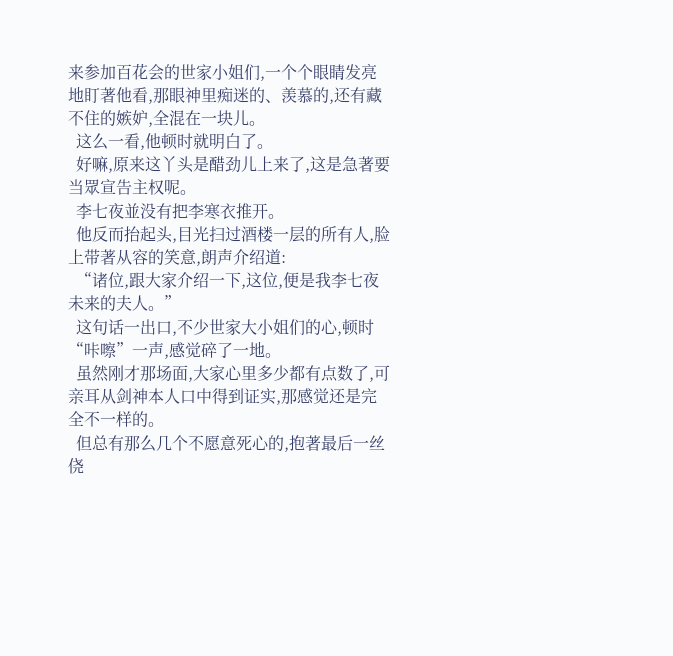来参加百花会的世家小姐们,一个个眼睛发亮地盯著他看,那眼神里痴迷的、羡慕的,还有藏不住的嫉妒,全混在一块儿。
  这么一看,他顿时就明白了。
  好嘛,原来这丫头是醋劲儿上来了,这是急著要当眾宣告主权呢。
  李七夜並没有把李寒衣推开。
  他反而抬起头,目光扫过酒楼一层的所有人,脸上带著从容的笑意,朗声介绍道:
  “诸位,跟大家介绍一下,这位,便是我李七夜未来的夫人。”
  这句话一出口,不少世家大小姐们的心,顿时“咔嚓”一声,感觉碎了一地。
  虽然刚才那场面,大家心里多少都有点数了,可亲耳从剑神本人口中得到证实,那感觉还是完全不一样的。
  但总有那么几个不愿意死心的,抱著最后一丝侥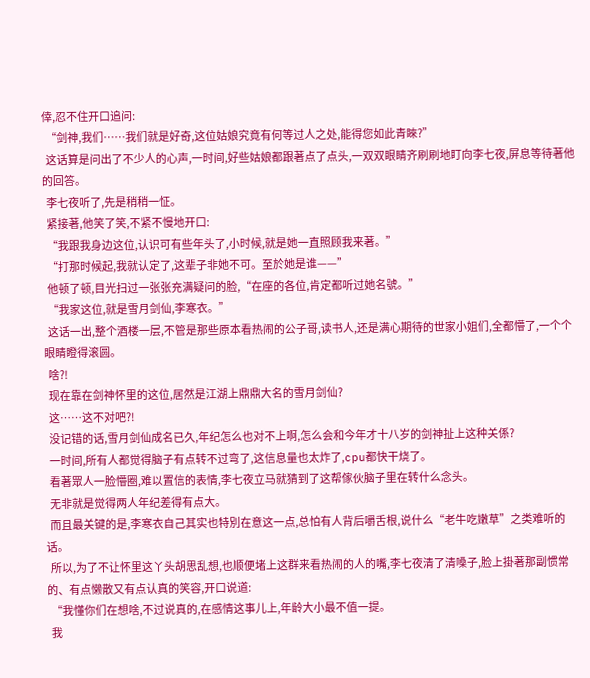倖,忍不住开口追问:
  “剑神,我们……我们就是好奇,这位姑娘究竟有何等过人之处,能得您如此青睞?”
  这话算是问出了不少人的心声,一时间,好些姑娘都跟著点了点头,一双双眼睛齐刷刷地盯向李七夜,屏息等待著他的回答。
  李七夜听了,先是稍稍一怔。
  紧接著,他笑了笑,不紧不慢地开口:
  “我跟我身边这位,认识可有些年头了,小时候,就是她一直照顾我来著。”
  “打那时候起,我就认定了,这辈子非她不可。至於她是谁——”
  他顿了顿,目光扫过一张张充满疑问的脸,“在座的各位,肯定都听过她名號。”
  “我家这位,就是雪月剑仙,李寒衣。”
  这话一出,整个酒楼一层,不管是那些原本看热闹的公子哥,读书人,还是满心期待的世家小姐们,全都懵了,一个个眼睛瞪得滚圆。
  啥?!
  现在靠在剑神怀里的这位,居然是江湖上鼎鼎大名的雪月剑仙?
  这……这不对吧?!
  没记错的话,雪月剑仙成名已久,年纪怎么也对不上啊,怎么会和今年才十八岁的剑神扯上这种关係?
  一时间,所有人都觉得脑子有点转不过弯了,这信息量也太炸了,cpu都快干烧了。
  看著眾人一脸懵圈,难以置信的表情,李七夜立马就猜到了这帮傢伙脑子里在转什么念头。
  无非就是觉得两人年纪差得有点大。
  而且最关键的是,李寒衣自己其实也特別在意这一点,总怕有人背后嚼舌根,说什么“老牛吃嫩草”之类难听的话。
  所以,为了不让怀里这丫头胡思乱想,也顺便堵上这群来看热闹的人的嘴,李七夜清了清嗓子,脸上掛著那副惯常的、有点懒散又有点认真的笑容,开口说道:
  “我懂你们在想啥,不过说真的,在感情这事儿上,年龄大小最不值一提。
  我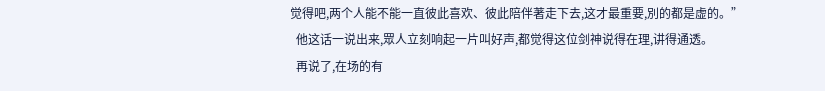觉得吧,两个人能不能一直彼此喜欢、彼此陪伴著走下去,这才最重要,別的都是虚的。”
  他这话一说出来,眾人立刻响起一片叫好声,都觉得这位剑神说得在理,讲得通透。
  再说了,在场的有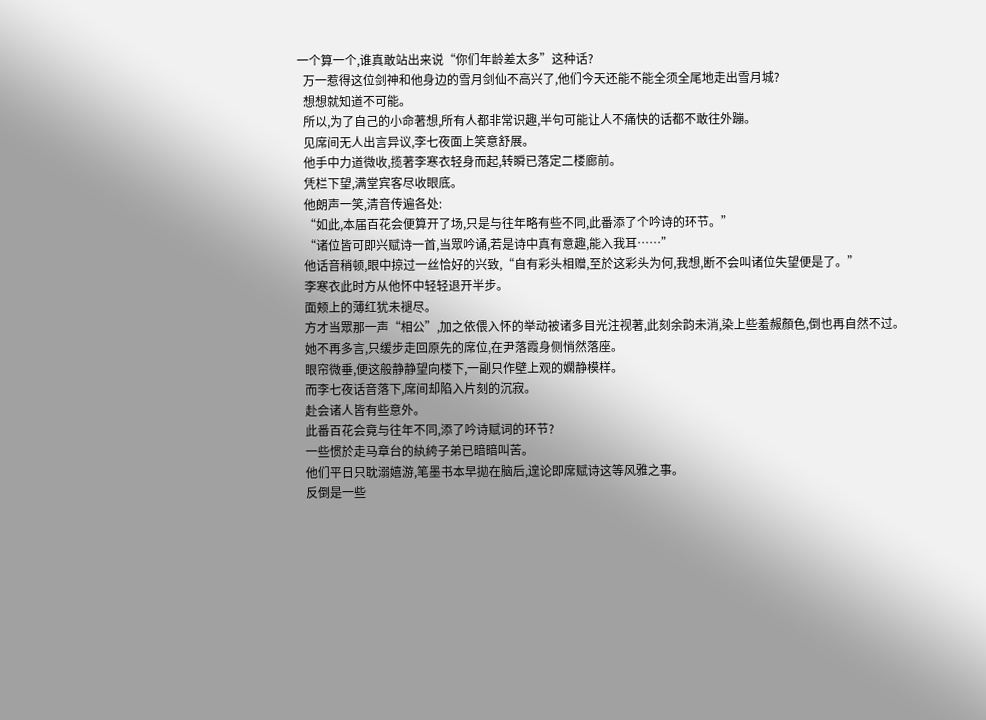一个算一个,谁真敢站出来说“你们年龄差太多”这种话?
  万一惹得这位剑神和他身边的雪月剑仙不高兴了,他们今天还能不能全须全尾地走出雪月城?
  想想就知道不可能。
  所以,为了自己的小命著想,所有人都非常识趣,半句可能让人不痛快的话都不敢往外蹦。
  见席间无人出言异议,李七夜面上笑意舒展。
  他手中力道微收,揽著李寒衣轻身而起,转瞬已落定二楼廊前。
  凭栏下望,满堂宾客尽收眼底。
  他朗声一笑,清音传遍各处:
  “如此,本届百花会便算开了场,只是与往年略有些不同,此番添了个吟诗的环节。”
  “诸位皆可即兴赋诗一首,当眾吟诵,若是诗中真有意趣,能入我耳……”
  他话音稍顿,眼中掠过一丝恰好的兴致,“自有彩头相赠,至於这彩头为何,我想,断不会叫诸位失望便是了。”
  李寒衣此时方从他怀中轻轻退开半步。
  面颊上的薄红犹未褪尽。
  方才当眾那一声“相公”,加之依偎入怀的举动被诸多目光注视著,此刻余韵未消,染上些羞赧顏色,倒也再自然不过。
  她不再多言,只缓步走回原先的席位,在尹落霞身侧悄然落座。
  眼帘微垂,便这般静静望向楼下,一副只作壁上观的嫻静模样。
  而李七夜话音落下,席间却陷入片刻的沉寂。
  赴会诸人皆有些意外。
  此番百花会竟与往年不同,添了吟诗赋词的环节?
  一些惯於走马章台的紈絝子弟已暗暗叫苦。
  他们平日只耽溺嬉游,笔墨书本早拋在脑后,遑论即席赋诗这等风雅之事。
  反倒是一些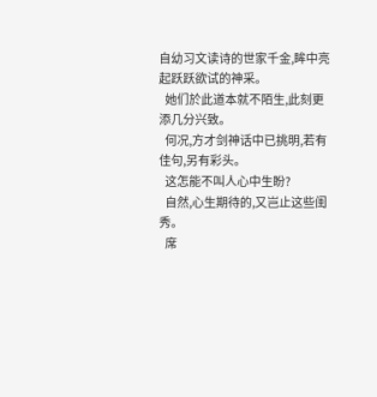自幼习文读诗的世家千金,眸中亮起跃跃欲试的神采。
  她们於此道本就不陌生,此刻更添几分兴致。
  何况,方才剑神话中已挑明,若有佳句,另有彩头。
  这怎能不叫人心中生盼?
  自然,心生期待的,又岂止这些闺秀。
  席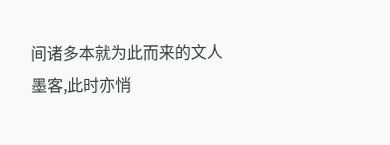间诸多本就为此而来的文人墨客,此时亦悄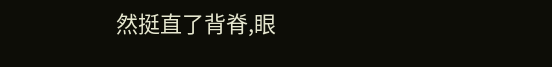然挺直了背脊,眼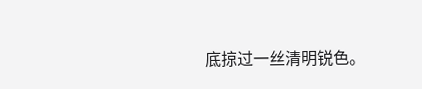底掠过一丝清明锐色。